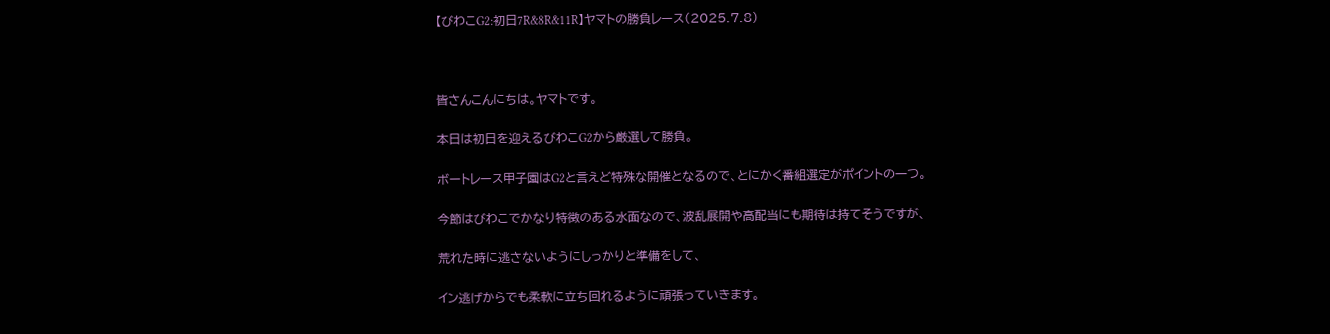【びわこG2:初日7R&8R&11R】ヤマトの勝負レース(2025.7.8)



皆さんこんにちは。ヤマトです。

本日は初日を迎えるびわこG2から厳選して勝負。

ボートレース甲子園はG2と言えど特殊な開催となるので、とにかく番組選定がポイントの一つ。

今節はびわこでかなり特徴のある水面なので、波乱展開や高配当にも期待は持てそうですが、

荒れた時に逃さないようにしっかりと準備をして、

イン逃げからでも柔軟に立ち回れるように頑張っていきます。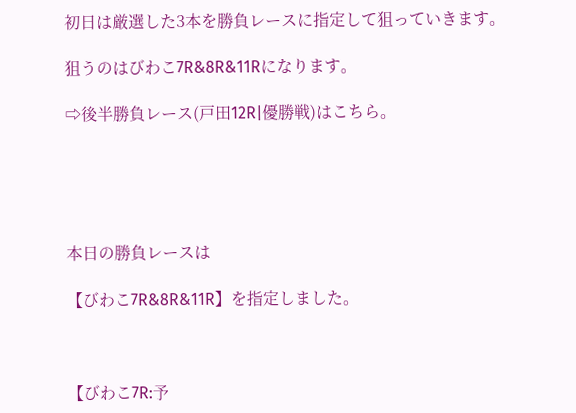初日は厳選した3本を勝負レースに指定して狙っていきます。

狙うのはびわこ7R&8R&11Rになります。

⇨後半勝負レース(戸田12R|優勝戦)はこちら。





本日の勝負レースは

【びわこ7R&8R&11R】を指定しました。



【びわこ7R:予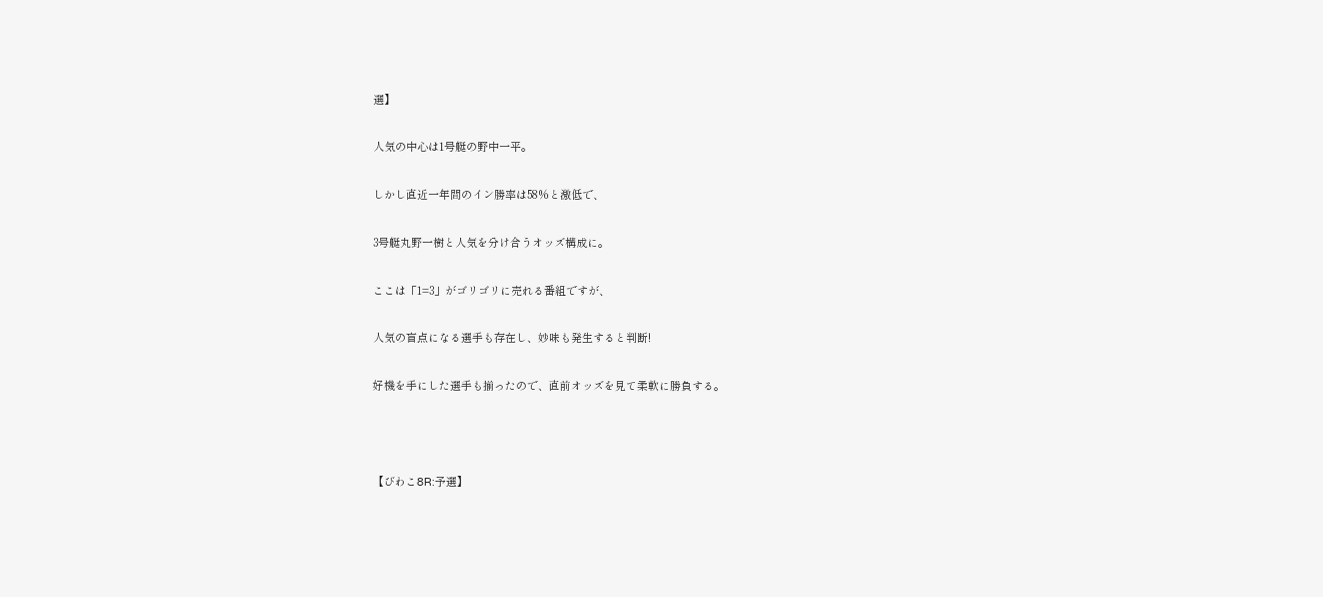選】

人気の中心は1号艇の野中一平。

しかし直近一年間のイン勝率は58%と激低で、

3号艇丸野一樹と人気を分け合うオッズ構成に。

ここは「1=3」がゴリゴリに売れる番組ですが、

人気の盲点になる選手も存在し、妙味も発生すると判断!

好機を手にした選手も揃ったので、直前オッズを見て柔軟に勝負する。



【びわこ8R:予選】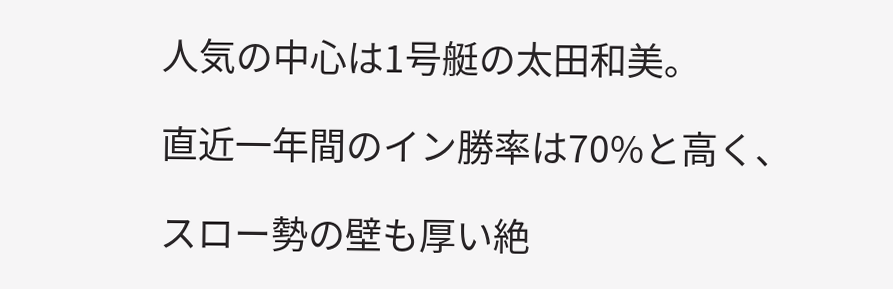人気の中心は1号艇の太田和美。

直近一年間のイン勝率は70%と高く、

スロー勢の壁も厚い絶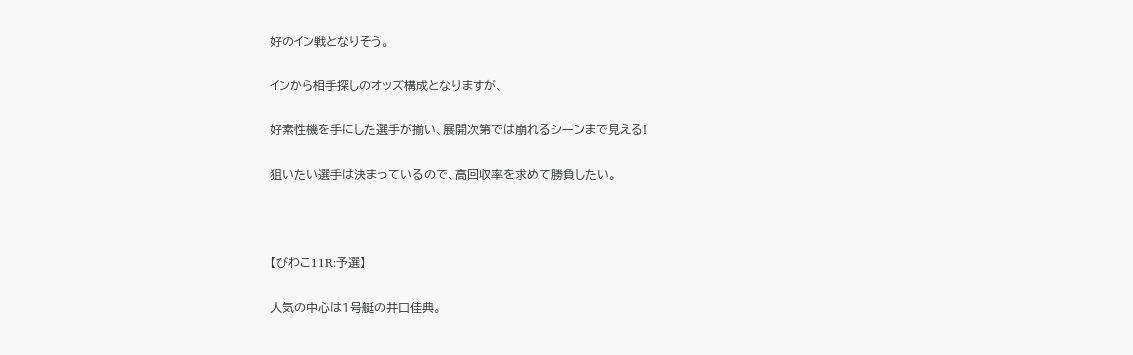好のイン戦となりそう。

インから相手探しのオッズ構成となりますが、

好素性機を手にした選手が揃い、展開次第では崩れるシーンまで見える!

狙いたい選手は決まっているので、高回収率を求めて勝負したい。



【びわこ11R:予選】

人気の中心は1号艇の井口佳典。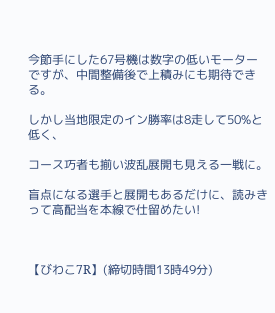今節手にした67号機は数字の低いモーターですが、中間整備後で上積みにも期待できる。

しかし当地限定のイン勝率は8走して50%と低く、

コース巧者も揃い波乱展開も見える一戦に。

盲点になる選手と展開もあるだけに、読みきって高配当を本線で仕留めたい!



【びわこ7R】(締切時間13時49分)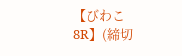【びわこ8R】(締切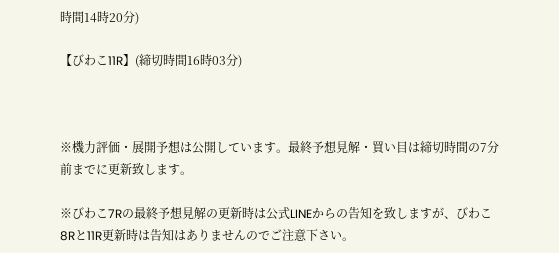時間14時20分)

【びわこ11R】(締切時間16時03分)



※機力評価・展開予想は公開しています。最終予想見解・買い目は締切時間の7分前までに更新致します。

※びわこ7Rの最終予想見解の更新時は公式LINEからの告知を致しますが、びわこ8Rと11R更新時は告知はありませんのでご注意下さい。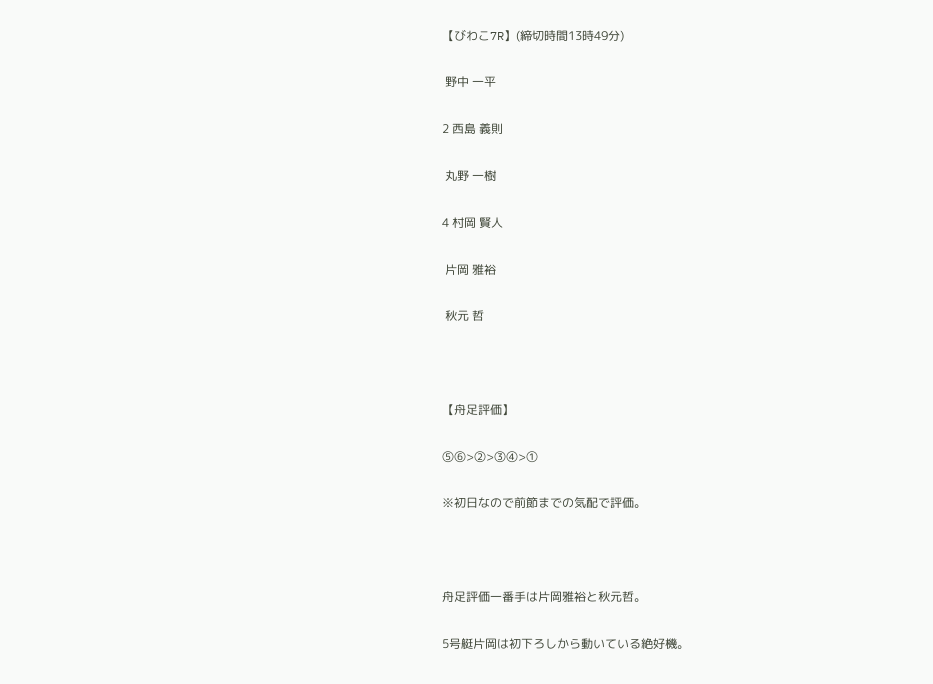【びわこ7R】(締切時間13時49分)

 野中 一平

2 西島 義則

 丸野 一樹

4 村岡 賢人

 片岡 雅裕

 秋元 哲



【舟足評価】

⑤⑥>②>③④>①

※初日なので前節までの気配で評価。



舟足評価一番手は片岡雅裕と秋元哲。

5号艇片岡は初下ろしから動いている絶好機。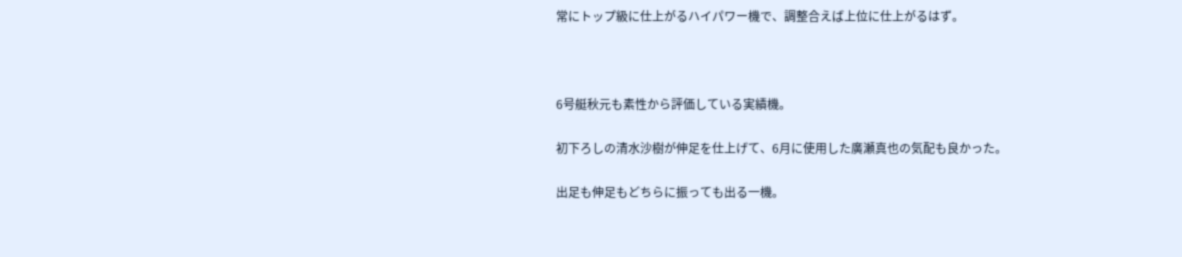常にトップ級に仕上がるハイパワー機で、調整合えば上位に仕上がるはず。



6号艇秋元も素性から評価している実績機。

初下ろしの清水沙樹が伸足を仕上げて、6月に使用した廣瀬真也の気配も良かった。

出足も伸足もどちらに振っても出る一機。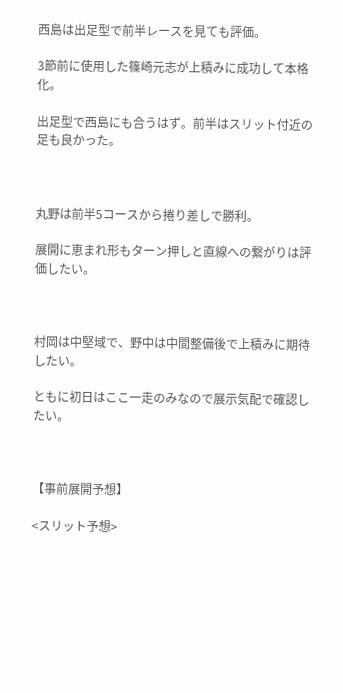西島は出足型で前半レースを見ても評価。

3節前に使用した篠崎元志が上積みに成功して本格化。

出足型で西島にも合うはず。前半はスリット付近の足も良かった。



丸野は前半5コースから捲り差しで勝利。

展開に恵まれ形もターン押しと直線への繋がりは評価したい。



村岡は中堅域で、野中は中間整備後で上積みに期待したい。

ともに初日はここ一走のみなので展示気配で確認したい。



【事前展開予想】

<スリット予想>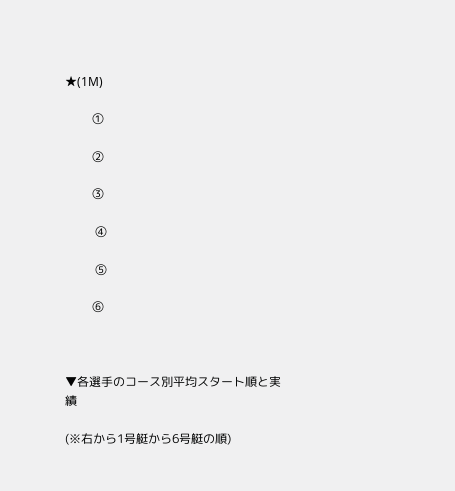★(1M)

         ①

         ②

         ③

          ④

          ⑤

         ⑥



▼各選手のコース別平均スタート順と実績

(※右から1号艇から6号艇の順)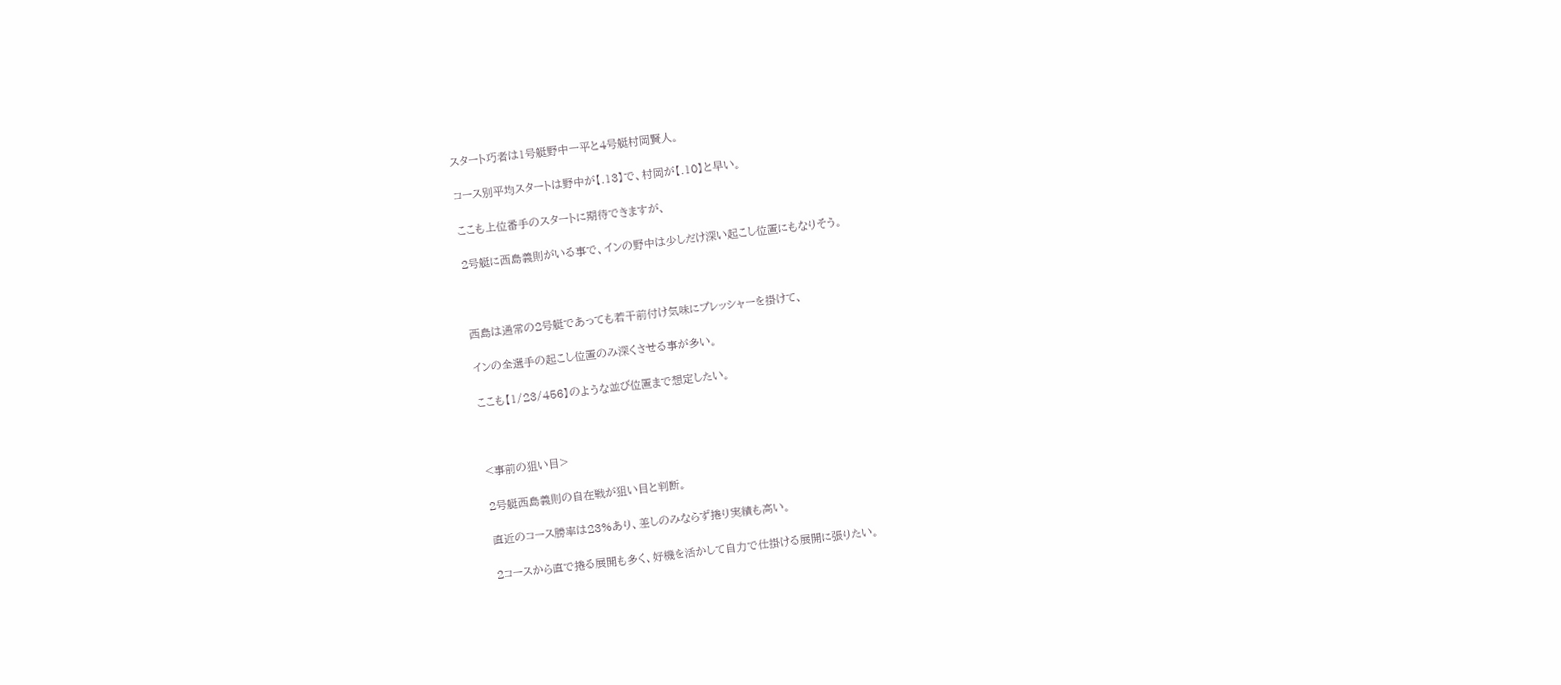スタート巧者は1号艇野中一平と4号艇村岡賢人。

コース別平均スタートは野中が【.13】で、村岡が【.10】と早い。

ここも上位番手のスタートに期待できますが、

2号艇に西島義則がいる事で、インの野中は少しだけ深い起こし位置にもなりそう。



西島は通常の2号艇であっても若干前付け気味にプレッシャーを掛けて、

インの全選手の起こし位置のみ深くさせる事が多い。

ここも【1/23/456】のような並び位置まで想定したい。



<事前の狙い目>

2号艇西島義則の自在戦が狙い目と判断。

直近のコース勝率は23%あり、差しのみならず捲り実績も高い。

2コースから直で捲る展開も多く、好機を活かして自力で仕掛ける展開に張りたい。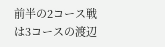前半の2コース戦は3コースの渡辺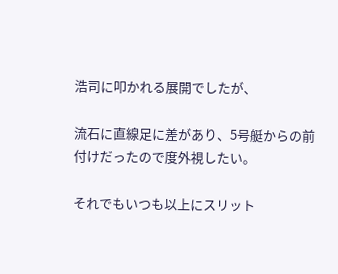浩司に叩かれる展開でしたが、

流石に直線足に差があり、5号艇からの前付けだったので度外視したい。

それでもいつも以上にスリット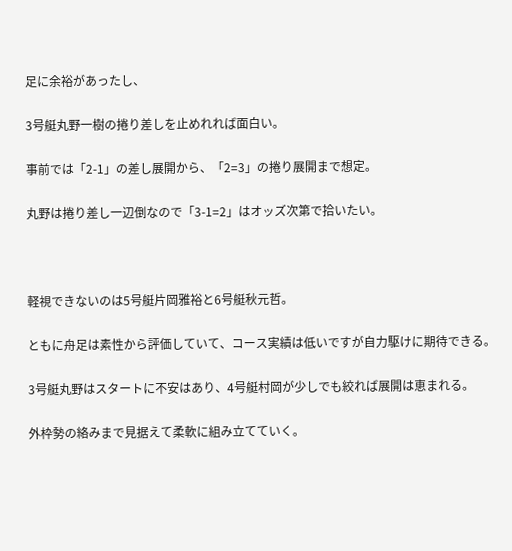足に余裕があったし、

3号艇丸野一樹の捲り差しを止めれれば面白い。

事前では「2-1」の差し展開から、「2=3」の捲り展開まで想定。

丸野は捲り差し一辺倒なので「3-1=2」はオッズ次第で拾いたい。



軽視できないのは5号艇片岡雅裕と6号艇秋元哲。

ともに舟足は素性から評価していて、コース実績は低いですが自力駆けに期待できる。

3号艇丸野はスタートに不安はあり、4号艇村岡が少しでも絞れば展開は恵まれる。

外枠勢の絡みまで見据えて柔軟に組み立てていく。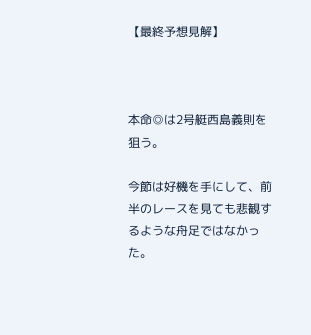【最終予想見解】



本命◎は2号艇西島義則を狙う。

今節は好機を手にして、前半のレースを見ても悲観するような舟足ではなかった。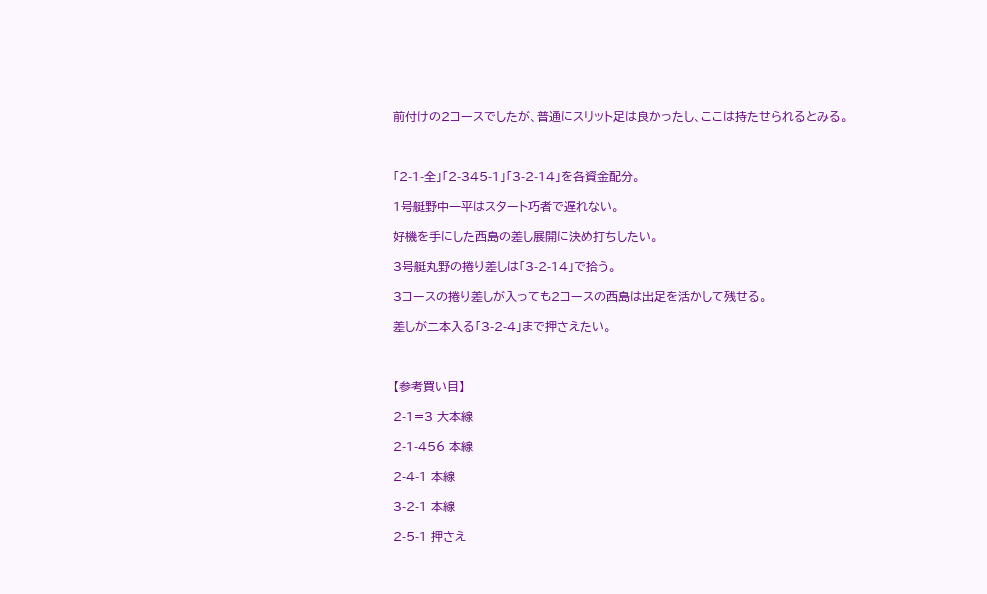前付けの2コースでしたが、普通にスリット足は良かったし、ここは持たせられるとみる。



「2-1-全」「2-345-1」「3-2-14」を各資金配分。

1号艇野中一平はスタート巧者で遅れない。

好機を手にした西島の差し展開に決め打ちしたい。

3号艇丸野の捲り差しは「3-2-14」で拾う。

3コースの捲り差しが入っても2コースの西島は出足を活かして残せる。

差しが二本入る「3-2-4」まで押さえたい。



【参考買い目】

2-1=3 大本線

2-1-456 本線

2-4-1 本線

3-2-1 本線

2-5-1 押さえ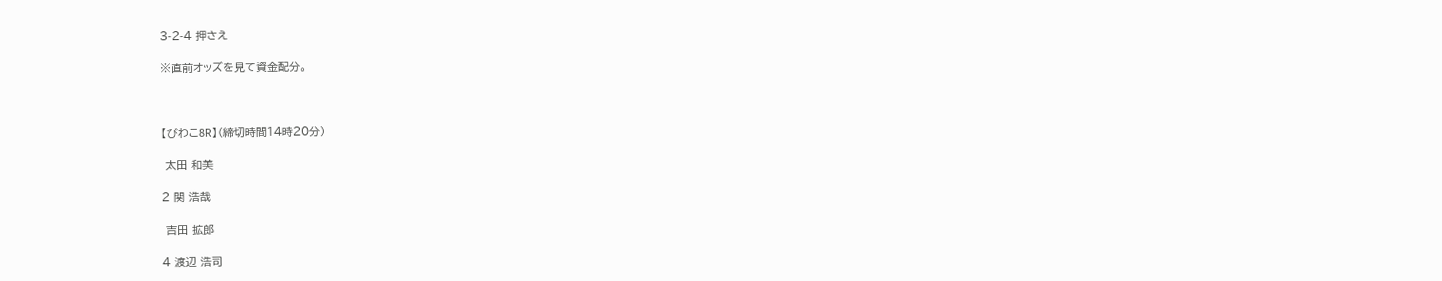3-2-4 押さえ

※直前オッズを見て資金配分。



【びわこ8R】(締切時間14時20分)

 太田 和美

2 関 浩哉

 吉田 拡郎

4 渡辺 浩司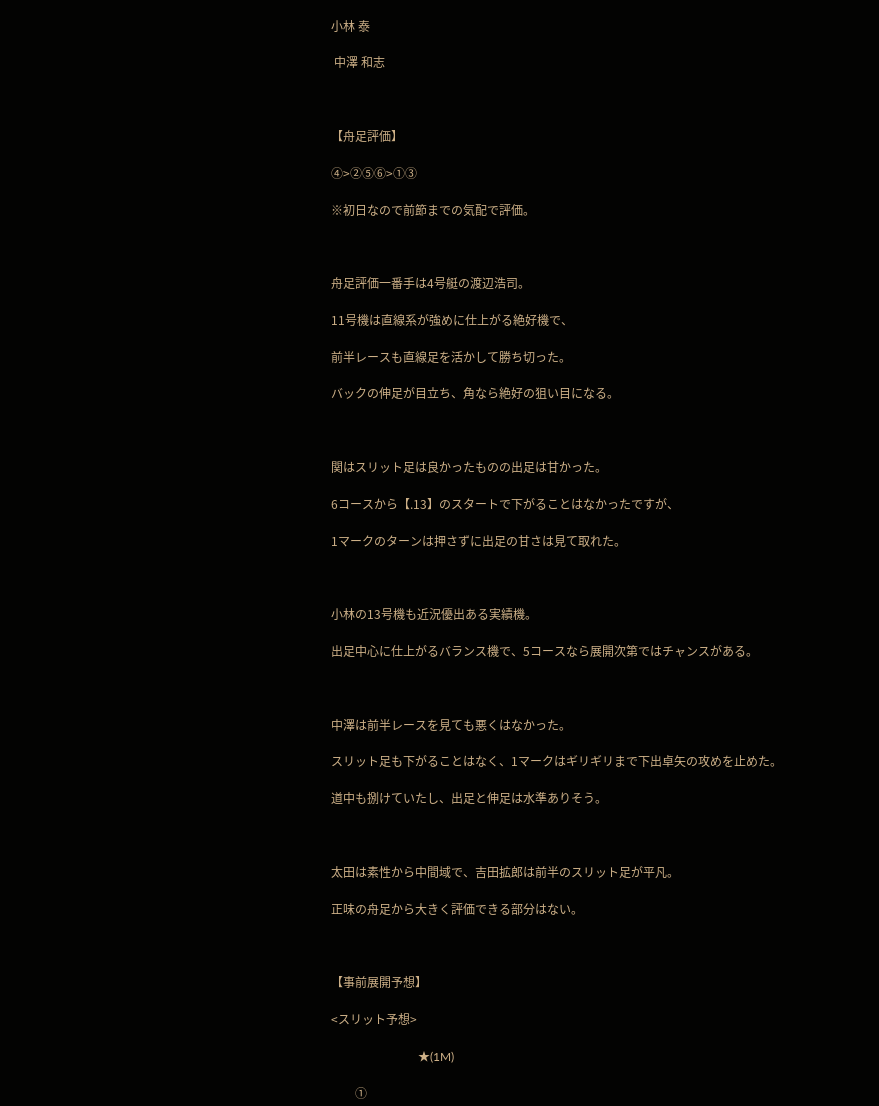小林 泰

 中澤 和志



【舟足評価】

④>②⑤⑥>①③

※初日なので前節までの気配で評価。



舟足評価一番手は4号艇の渡辺浩司。

11号機は直線系が強めに仕上がる絶好機で、

前半レースも直線足を活かして勝ち切った。

バックの伸足が目立ち、角なら絶好の狙い目になる。



関はスリット足は良かったものの出足は甘かった。

6コースから【.13】のスタートで下がることはなかったですが、

1マークのターンは押さずに出足の甘さは見て取れた。



小林の13号機も近況優出ある実績機。

出足中心に仕上がるバランス機で、5コースなら展開次第ではチャンスがある。



中澤は前半レースを見ても悪くはなかった。

スリット足も下がることはなく、1マークはギリギリまで下出卓矢の攻めを止めた。

道中も捌けていたし、出足と伸足は水準ありそう。



太田は素性から中間域で、吉田拡郎は前半のスリット足が平凡。

正味の舟足から大きく評価できる部分はない。



【事前展開予想】

<スリット予想>

                             ★(1M)

        ①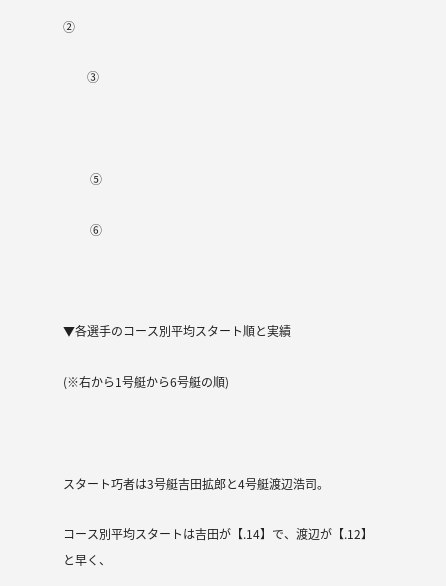②

        ③



         ⑤

         ⑥



▼各選手のコース別平均スタート順と実績

(※右から1号艇から6号艇の順)



スタート巧者は3号艇吉田拡郎と4号艇渡辺浩司。

コース別平均スタートは吉田が【.14】で、渡辺が【.12】と早く、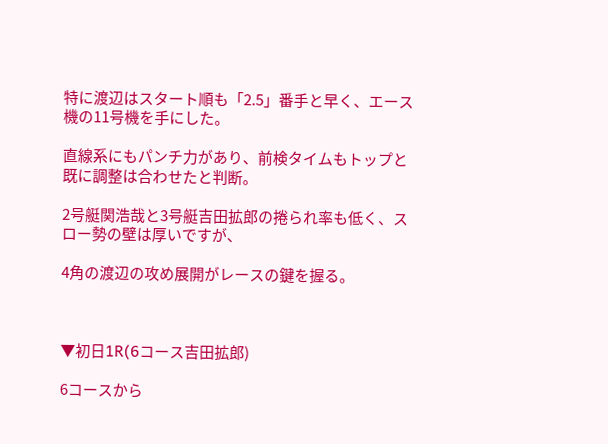特に渡辺はスタート順も「2.5」番手と早く、エース機の11号機を手にした。

直線系にもパンチ力があり、前検タイムもトップと既に調整は合わせたと判断。

2号艇関浩哉と3号艇吉田拡郎の捲られ率も低く、スロー勢の壁は厚いですが、

4角の渡辺の攻め展開がレースの鍵を握る。



▼初日1R(6コース吉田拡郎)

6コースから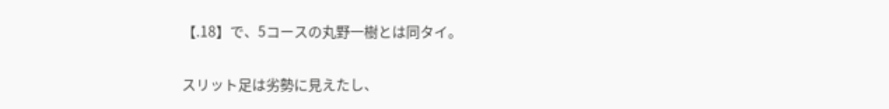【.18】で、5コースの丸野一樹とは同タイ。

スリット足は劣勢に見えたし、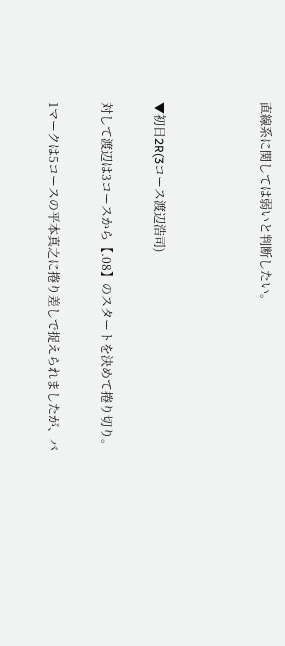直線系に関しては弱いと判断したい。



▼初日2R(3コース渡辺浩司)

対して渡辺は3コースから【.08】のスタートを決めて捲り切り。

1マークは5コースの平本真之に捲り差しで捉えられましたが、バ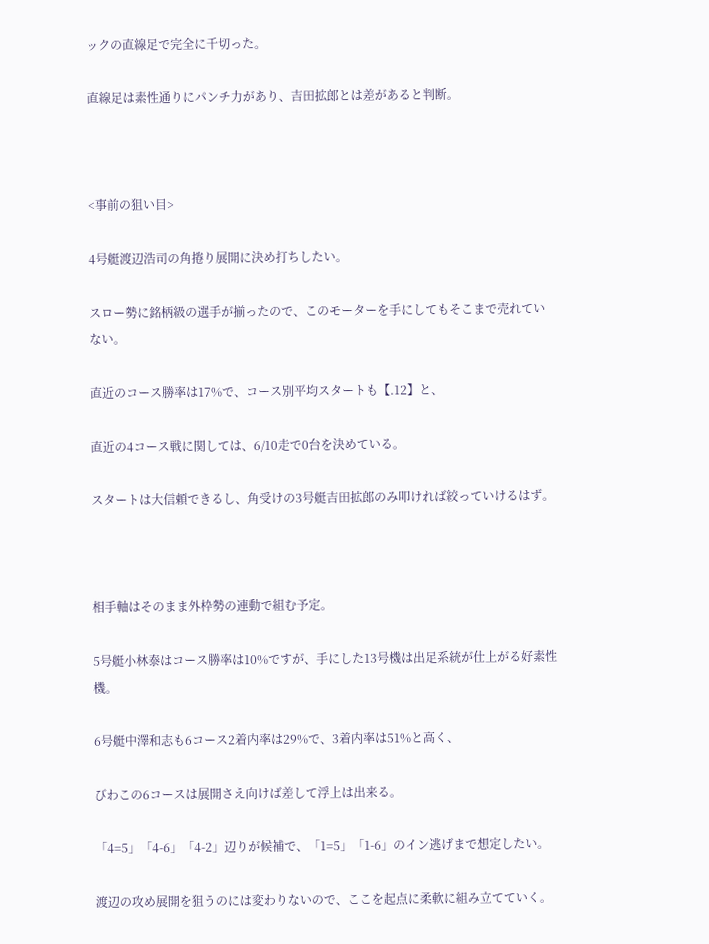ックの直線足で完全に千切った。

直線足は素性通りにパンチ力があり、吉田拡郎とは差があると判断。



<事前の狙い目>

4号艇渡辺浩司の角捲り展開に決め打ちしたい。

スロー勢に銘柄級の選手が揃ったので、このモーターを手にしてもそこまで売れていない。

直近のコース勝率は17%で、コース別平均スタートも【.12】と、

直近の4コース戦に関しては、6/10走で0台を決めている。

スタートは大信頼できるし、角受けの3号艇吉田拡郎のみ叩ければ絞っていけるはず。



相手軸はそのまま外枠勢の連動で組む予定。

5号艇小林泰はコース勝率は10%ですが、手にした13号機は出足系統が仕上がる好素性機。

6号艇中澤和志も6コース2着内率は29%で、3着内率は51%と高く、

びわこの6コースは展開さえ向けば差して浮上は出来る。

「4=5」「4-6」「4-2」辺りが候補で、「1=5」「1-6」のイン逃げまで想定したい。

渡辺の攻め展開を狙うのには変わりないので、ここを起点に柔軟に組み立てていく。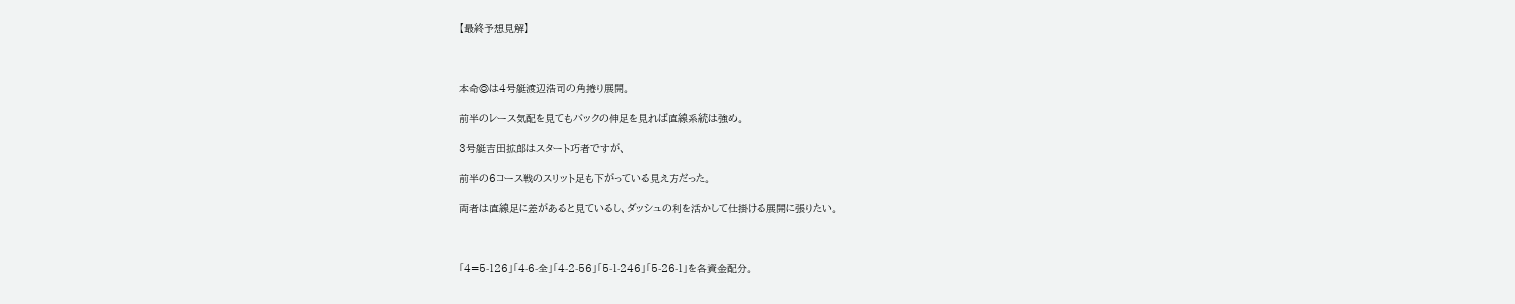【最終予想見解】



本命◎は4号艇渡辺浩司の角捲り展開。

前半のレース気配を見てもバックの伸足を見れば直線系統は強め。

3号艇吉田拡郎はスタート巧者ですが、

前半の6コース戦のスリット足も下がっている見え方だった。

両者は直線足に差があると見ているし、ダッシュの利を活かして仕掛ける展開に張りたい。



「4=5-126」「4-6-全」「4-2-56」「5-1-246」「5-26-1」を各資金配分。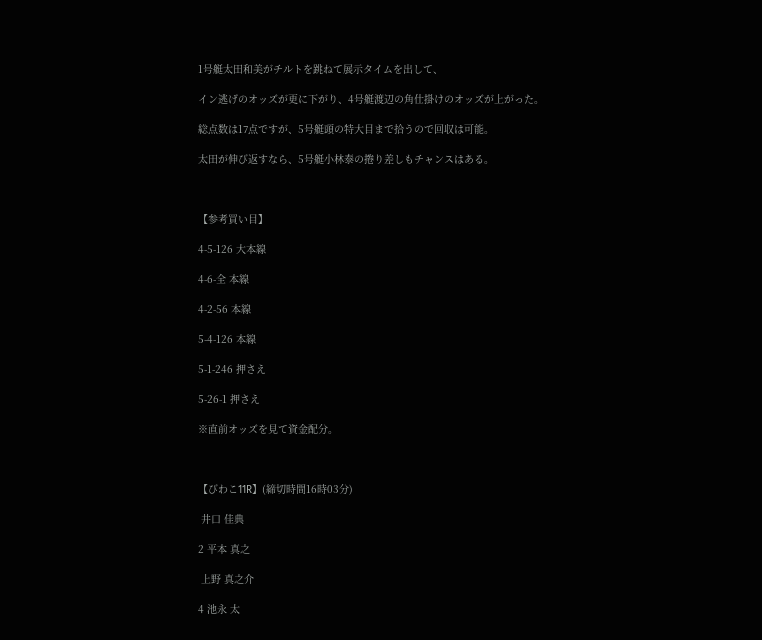1号艇太田和美がチルトを跳ねて展示タイムを出して、

イン逃げのオッズが更に下がり、4号艇渡辺の角仕掛けのオッズが上がった。

総点数は17点ですが、5号艇頭の特大目まで拾うので回収は可能。

太田が伸び返すなら、5号艇小林泰の捲り差しもチャンスはある。



【参考買い目】

4-5-126 大本線

4-6-全 本線

4-2-56 本線

5-4-126 本線

5-1-246 押さえ

5-26-1 押さえ

※直前オッズを見て資金配分。



【びわこ11R】(締切時間16時03分)

 井口 佳典

2 平本 真之

 上野 真之介

4 池永 太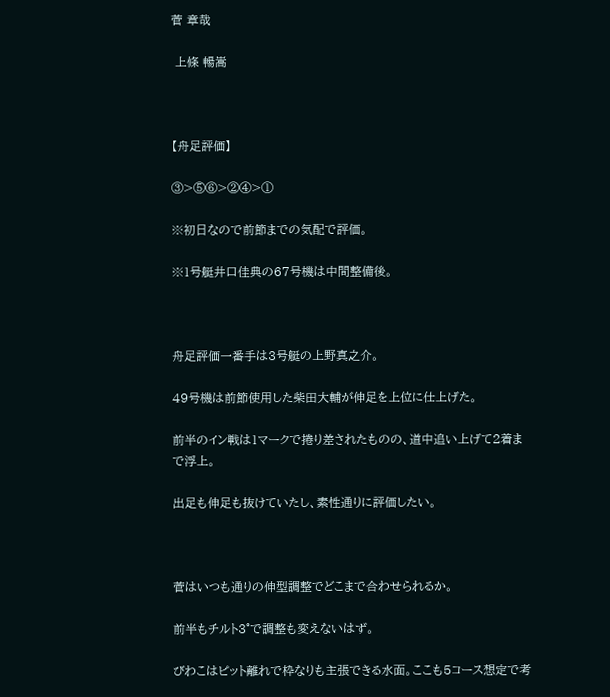菅 章哉

 上條 暢嵩



【舟足評価】

③>⑤⑥>②④>①

※初日なので前節までの気配で評価。

※1号艇井口佳典の67号機は中間整備後。



舟足評価一番手は3号艇の上野真之介。

49号機は前節使用した柴田大輔が伸足を上位に仕上げた。

前半のイン戦は1マークで捲り差されたものの、道中追い上げて2着まで浮上。

出足も伸足も抜けていたし、素性通りに評価したい。



菅はいつも通りの伸型調整でどこまで合わせられるか。

前半もチルト3°で調整も変えないはず。

びわこはピット離れで枠なりも主張できる水面。ここも5コース想定で考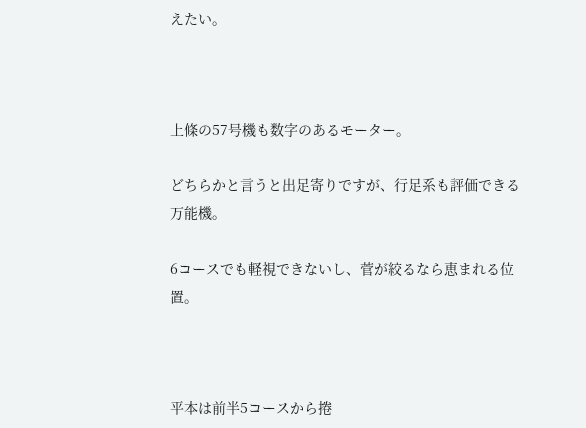えたい。



上條の57号機も数字のあるモーター。

どちらかと言うと出足寄りですが、行足系も評価できる万能機。

6コースでも軽視できないし、菅が絞るなら恵まれる位置。



平本は前半5コースから捲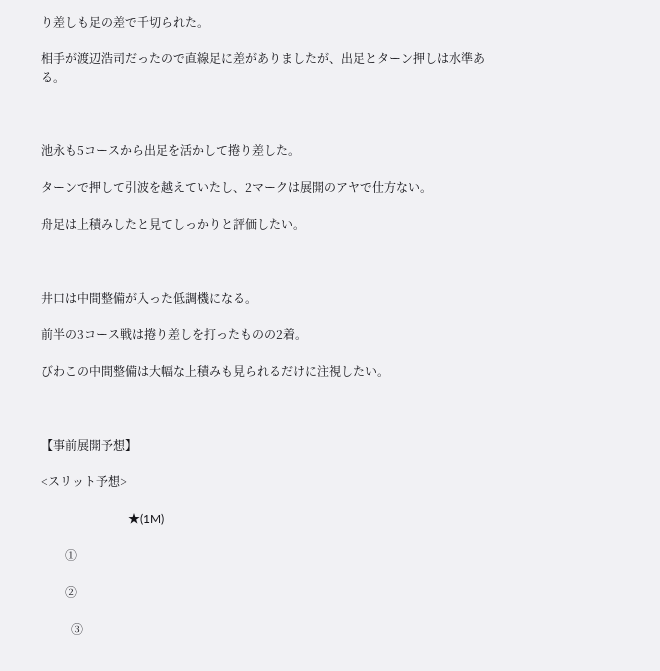り差しも足の差で千切られた。

相手が渡辺浩司だったので直線足に差がありましたが、出足とターン押しは水準ある。



池永も5コースから出足を活かして捲り差した。

ターンで押して引波を越えていたし、2マークは展開のアヤで仕方ない。

舟足は上積みしたと見てしっかりと評価したい。



井口は中間整備が入った低調機になる。

前半の3コース戦は捲り差しを打ったものの2着。

びわこの中間整備は大幅な上積みも見られるだけに注視したい。



【事前展開予想】

<スリット予想>

                             ★(1M)

        ①

        ②

          ③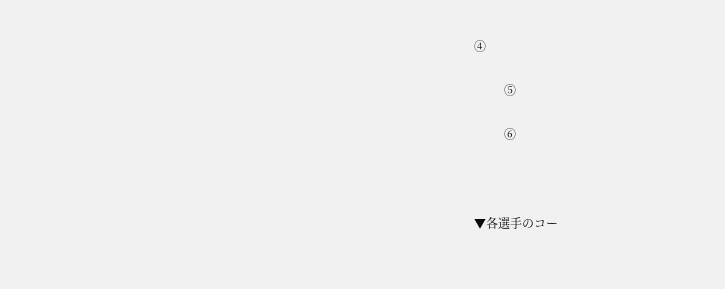④

          ⑤

          ⑥



▼各選手のコー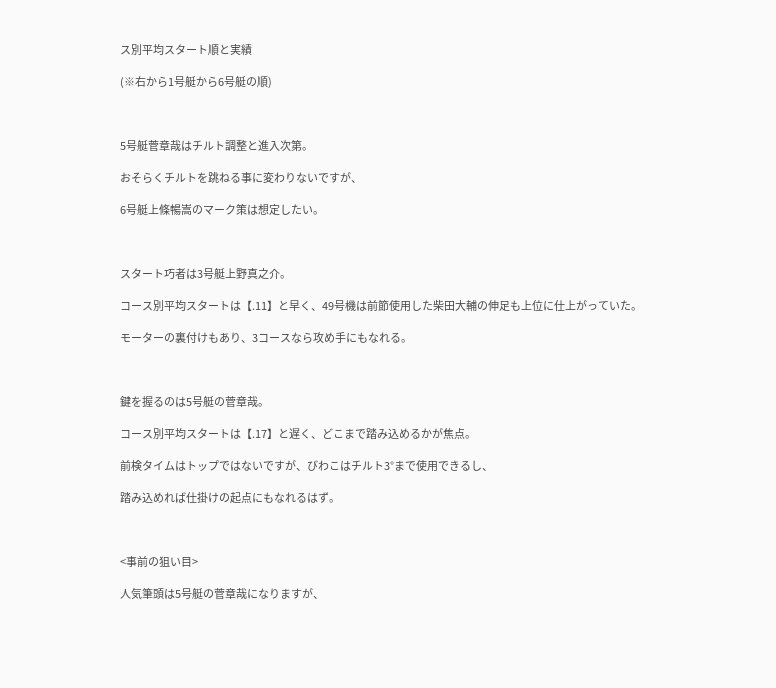ス別平均スタート順と実績

(※右から1号艇から6号艇の順)



5号艇菅章哉はチルト調整と進入次第。

おそらくチルトを跳ねる事に変わりないですが、

6号艇上條暢嵩のマーク策は想定したい。



スタート巧者は3号艇上野真之介。

コース別平均スタートは【.11】と早く、49号機は前節使用した柴田大輔の伸足も上位に仕上がっていた。

モーターの裏付けもあり、3コースなら攻め手にもなれる。



鍵を握るのは5号艇の菅章哉。

コース別平均スタートは【.17】と遅く、どこまで踏み込めるかが焦点。

前検タイムはトップではないですが、びわこはチルト3°まで使用できるし、

踏み込めれば仕掛けの起点にもなれるはず。



<事前の狙い目>

人気筆頭は5号艇の菅章哉になりますが、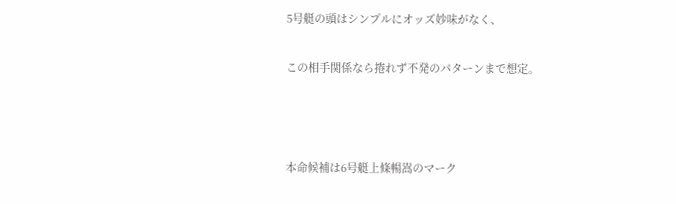5号艇の頭はシンプルにオッズ妙味がなく、

この相手関係なら捲れず不発のパターンまで想定。



本命候補は6号艇上條暢嵩のマーク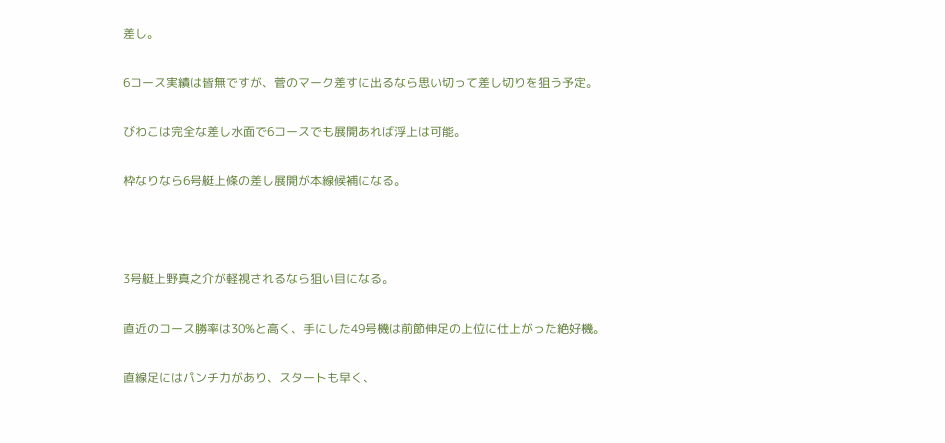差し。

6コース実績は皆無ですが、菅のマーク差すに出るなら思い切って差し切りを狙う予定。

びわこは完全な差し水面で6コースでも展開あれば浮上は可能。

枠なりなら6号艇上條の差し展開が本線候補になる。



3号艇上野真之介が軽視されるなら狙い目になる。

直近のコース勝率は30%と高く、手にした49号機は前節伸足の上位に仕上がった絶好機。

直線足にはパンチ力があり、スタートも早く、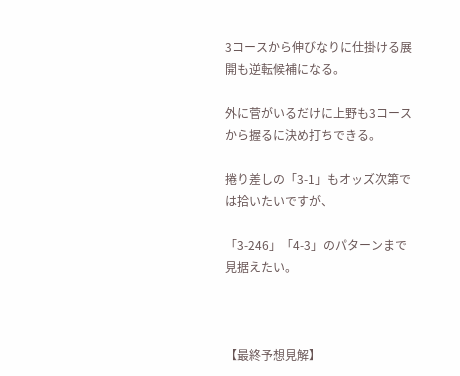3コースから伸びなりに仕掛ける展開も逆転候補になる。

外に菅がいるだけに上野も3コースから握るに決め打ちできる。

捲り差しの「3-1」もオッズ次第では拾いたいですが、

「3-246」「4-3」のパターンまで見据えたい。



【最終予想見解】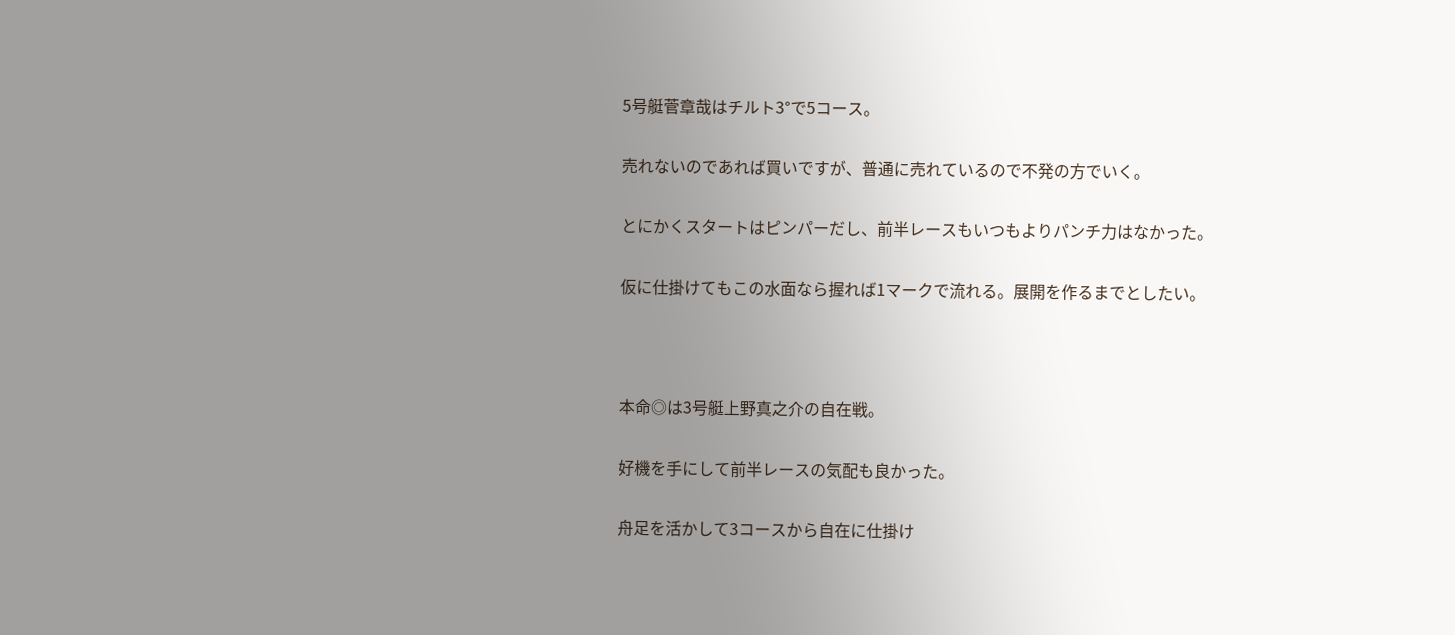5号艇菅章哉はチルト3°で5コース。

売れないのであれば買いですが、普通に売れているので不発の方でいく。

とにかくスタートはピンパーだし、前半レースもいつもよりパンチ力はなかった。

仮に仕掛けてもこの水面なら握れば1マークで流れる。展開を作るまでとしたい。



本命◎は3号艇上野真之介の自在戦。

好機を手にして前半レースの気配も良かった。

舟足を活かして3コースから自在に仕掛け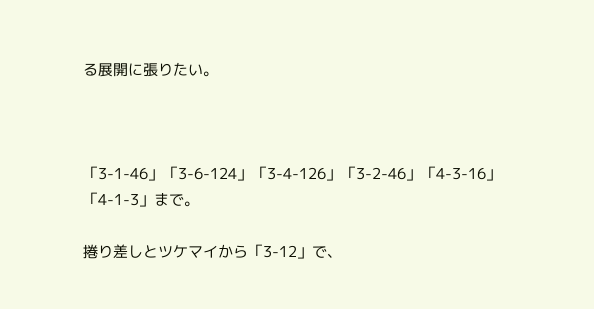る展開に張りたい。



「3-1-46」「3-6-124」「3-4-126」「3-2-46」「4-3-16」「4-1-3」まで。

捲り差しとツケマイから「3-12」で、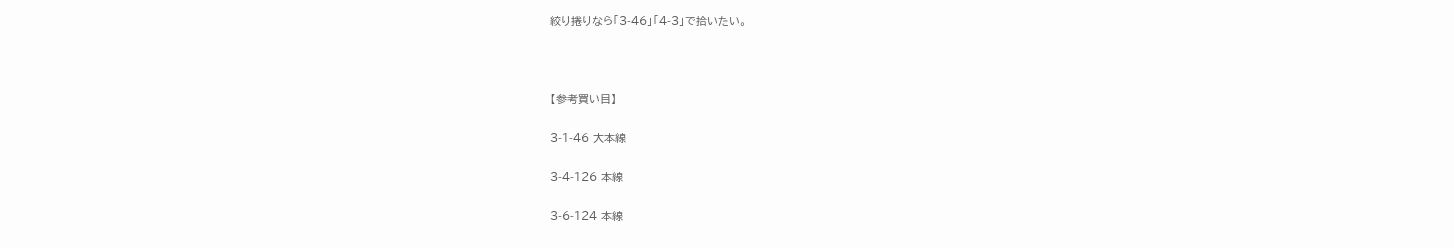絞り捲りなら「3-46」「4-3」で拾いたい。



【参考買い目】

3-1-46 大本線

3-4-126 本線

3-6-124 本線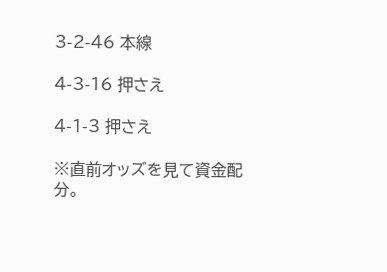3-2-46 本線

4-3-16 押さえ

4-1-3 押さえ

※直前オッズを見て資金配分。